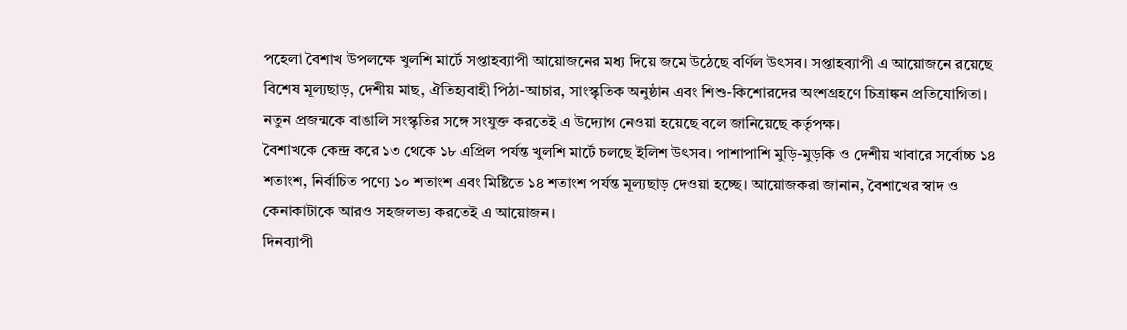পহেলা বৈশাখ উপলক্ষে খুলশি মার্টে সপ্তাহব্যাপী আয়োজনের মধ্য দিয়ে জমে উঠেছে বর্ণিল উৎসব। সপ্তাহব্যাপী এ আয়োজনে রয়েছে বিশেষ মূল্যছাড়, দেশীয় মাছ, ঐতিহ্যবাহী পিঠা-আচার, সাংস্কৃতিক অনুষ্ঠান এবং শিশু-কিশোরদের অংশগ্রহণে চিত্রাঙ্কন প্রতিযোগিতা। নতুন প্রজন্মকে বাঙালি সংস্কৃতির সঙ্গে সংযুক্ত করতেই এ উদ্যোগ নেওয়া হয়েছে বলে জানিয়েছে কর্তৃপক্ষ।
বৈশাখকে কেন্দ্র করে ১৩ থেকে ১৮ এপ্রিল পর্যন্ত খুলশি মার্টে চলছে ইলিশ উৎসব। পাশাপাশি মুড়ি-মুড়কি ও দেশীয় খাবারে সর্বোচ্চ ১৪ শতাংশ, নির্বাচিত পণ্যে ১০ শতাংশ এবং মিষ্টিতে ১৪ শতাংশ পর্যন্ত মূল্যছাড় দেওয়া হচ্ছে। আয়োজকরা জানান, বৈশাখের স্বাদ ও কেনাকাটাকে আরও সহজলভ্য করতেই এ আয়োজন।
দিনব্যাপী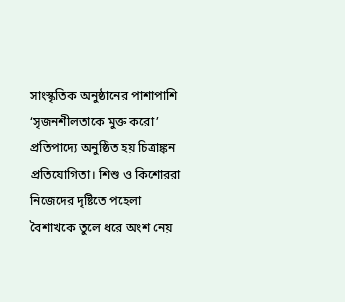সাংস্কৃতিক অনুষ্ঠানের পাশাপাশি ‘সৃজনশীলতাকে মুক্ত করো’ প্রতিপাদ্যে অনুষ্ঠিত হয় চিত্রাঙ্কন প্রতিযোগিতা। শিশু ও কিশোররা নিজেদের দৃষ্টিতে পহেলা বৈশাখকে তুলে ধরে অংশ নেয়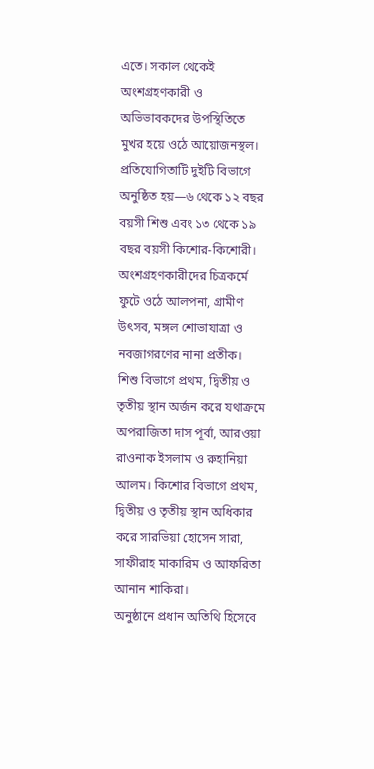এতে। সকাল থেকেই অংশগ্রহণকারী ও অভিভাবকদের উপস্থিতিতে মুখর হয়ে ওঠে আয়োজনস্থল।
প্রতিযোগিতাটি দুইটি বিভাগে অনুষ্ঠিত হয়—৬ থেকে ১২ বছর বয়সী শিশু এবং ১৩ থেকে ১৯ বছর বয়সী কিশোর-কিশোরী। অংশগ্রহণকারীদের চিত্রকর্মে ফুটে ওঠে আলপনা, গ্রামীণ উৎসব, মঙ্গল শোভাযাত্রা ও নবজাগরণের নানা প্রতীক।
শিশু বিভাগে প্রথম, দ্বিতীয় ও তৃতীয় স্থান অর্জন করে যথাক্রমে অপরাজিতা দাস পূর্বা, আরওয়া রাওনাক ইসলাম ও রুহানিয়া আলম। কিশোর বিভাগে প্রথম, দ্বিতীয় ও তৃতীয় স্থান অধিকার করে সারভিয়া হোসেন সারা, সাফীরাহ মাকারিম ও আফরিতা আনান শাকিরা।
অনুষ্ঠানে প্রধান অতিথি হিসেবে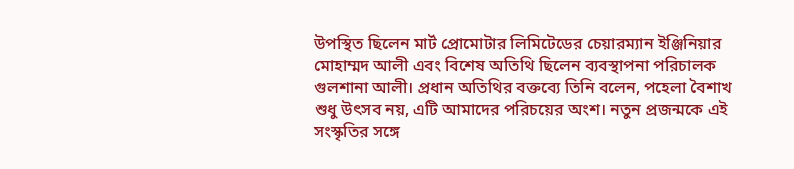উপস্থিত ছিলেন মার্ট প্রোমোটার লিমিটেডের চেয়ারম্যান ইঞ্জিনিয়ার মোহাম্মদ আলী এবং বিশেষ অতিথি ছিলেন ব্যবস্থাপনা পরিচালক গুলশানা আলী। প্রধান অতিথির বক্তব্যে তিনি বলেন, পহেলা বৈশাখ শুধু উৎসব নয়, এটি আমাদের পরিচয়ের অংশ। নতুন প্রজন্মকে এই সংস্কৃতির সঙ্গে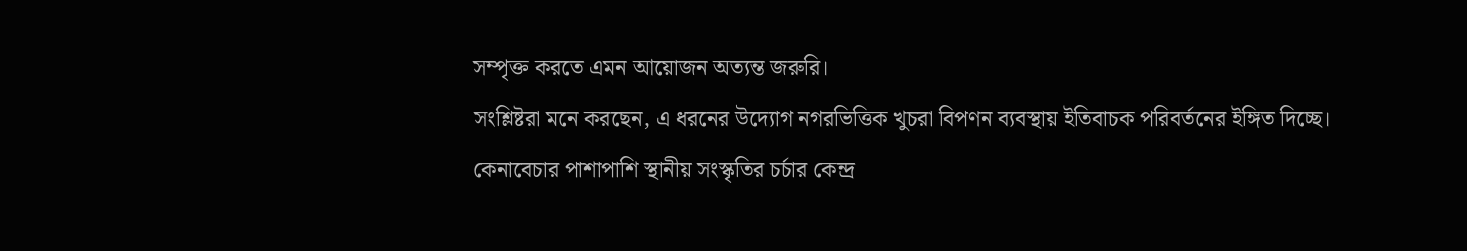সম্পৃক্ত করতে এমন আয়োজন অত্যন্ত জরুরি।
সংশ্লিষ্টরা মনে করছেন, এ ধরনের উদ্যোগ নগরভিত্তিক খুচরা বিপণন ব্যবস্থায় ইতিবাচক পরিবর্তনের ইঙ্গিত দিচ্ছে। কেনাবেচার পাশাপাশি স্থানীয় সংস্কৃতির চর্চার কেন্দ্র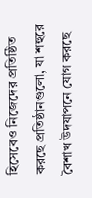হিসেবেও নিজেদের প্রতিষ্ঠিত করছে প্রতিষ্ঠানগুলো, যা শহুরে বৈশাখ উদযাপনে যোগ করছে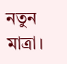নতুন মাত্রা।